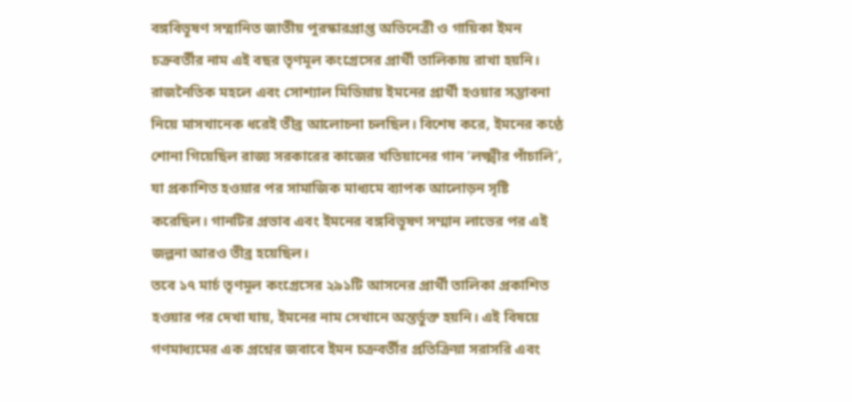বঙ্গবিভূষণ সম্মানিত জাতীয় পুরস্কারপ্রাপ্ত অভিনেত্রী ও গায়িকা ইমন চক্রবর্তীর নাম এই বছর তৃণমূল কংগ্রেসের প্রার্থী তালিকায় রাখা হয়নি। রাজনৈতিক মহলে এবং সোশ্যাল মিডিয়ায় ইমনের প্রার্থী হওয়ার সম্ভাবনা নিয়ে মাসখানেক ধরেই তীব্র আলোচনা চলছিল। বিশেষ করে, ইমনের কণ্ঠে শোনা গিয়েছিল রাজ্য সরকারের কাজের খতিয়ানের গান ‘লক্ষ্মীর পাঁচালি’, যা প্রকাশিত হওয়ার পর সামাজিক মাধ্যমে ব্যাপক আলোড়ন সৃষ্টি করেছিল। গানটির প্রভাব এবং ইমনের বঙ্গবিভূষণ সম্মান লাভের পর এই জল্পনা আরও তীব্র হয়েছিল।
তবে ১৭ মার্চ তৃণমূল কংগ্রেসের ২৯১টি আসনের প্রার্থী তালিকা প্রকাশিত হওয়ার পর দেখা যায়, ইমনের নাম সেখানে অন্তর্ভুক্ত হয়নি। এই বিষয়ে গণমাধ্যমের এক প্রশ্নের জবাবে ইমন চক্রবর্তীর প্রতিক্রিয়া সরাসরি এবং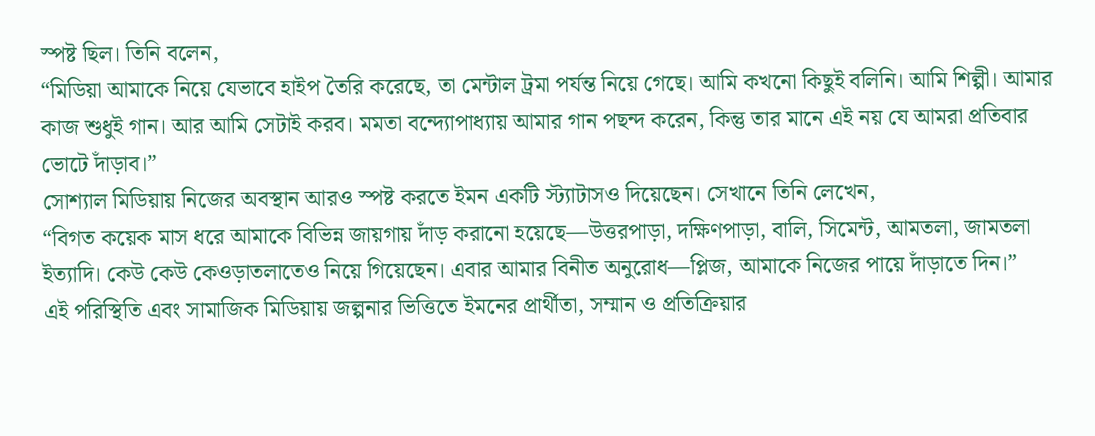স্পষ্ট ছিল। তিনি বলেন,
“মিডিয়া আমাকে নিয়ে যেভাবে হাইপ তৈরি করেছে, তা মেন্টাল ট্রমা পর্যন্ত নিয়ে গেছে। আমি কখনো কিছুই বলিনি। আমি শিল্পী। আমার কাজ শুধুই গান। আর আমি সেটাই করব। মমতা বন্দ্যোপাধ্যায় আমার গান পছন্দ করেন, কিন্তু তার মানে এই নয় যে আমরা প্রতিবার ভোটে দাঁড়াব।”
সোশ্যাল মিডিয়ায় নিজের অবস্থান আরও স্পষ্ট করতে ইমন একটি স্ট্যাটাসও দিয়েছেন। সেখানে তিনি লেখেন,
“বিগত কয়েক মাস ধরে আমাকে বিভিন্ন জায়গায় দাঁড় করানো হয়েছে—উত্তরপাড়া, দক্ষিণপাড়া, বালি, সিমেন্ট, আমতলা, জামতলা ইত্যাদি। কেউ কেউ কেওড়াতলাতেও নিয়ে গিয়েছেন। এবার আমার বিনীত অনুরোধ—প্লিজ, আমাকে নিজের পায়ে দাঁড়াতে দিন।”
এই পরিস্থিতি এবং সামাজিক মিডিয়ায় জল্পনার ভিত্তিতে ইমনের প্রার্থীতা, সম্মান ও প্রতিক্রিয়ার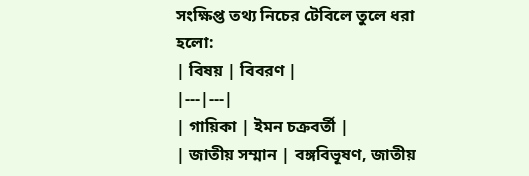সংক্ষিপ্ত তথ্য নিচের টেবিলে তুলে ধরা হলো:
| বিষয় | বিবরণ |
|---|---|
| গায়িকা | ইমন চক্রবর্তী |
| জাতীয় সম্মান | বঙ্গবিভূষণ, জাতীয়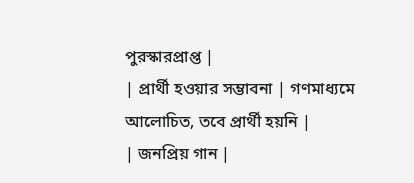পুরস্কারপ্রাপ্ত |
| প্রার্থী হওয়ার সম্ভাবনা | গণমাধ্যমে আলোচিত, তবে প্রার্থী হয়নি |
| জনপ্রিয় গান |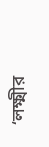‘লক্ষ্মীর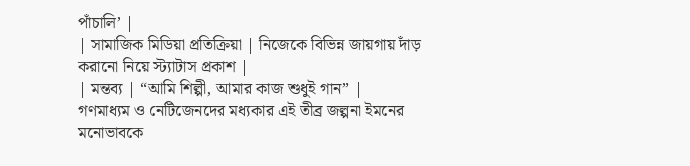পাঁচালি’ |
| সামাজিক মিডিয়া প্রতিক্রিয়া | নিজেকে বিভিন্ন জায়গায় দাঁড় করানো নিয়ে স্ট্যাটাস প্রকাশ |
| মন্তব্য | “আমি শিল্পী, আমার কাজ শুধুই গান” |
গণমাধ্যম ও নেটিজেনদের মধ্যকার এই তীব্র জল্পনা ইমনের মনোভাবকে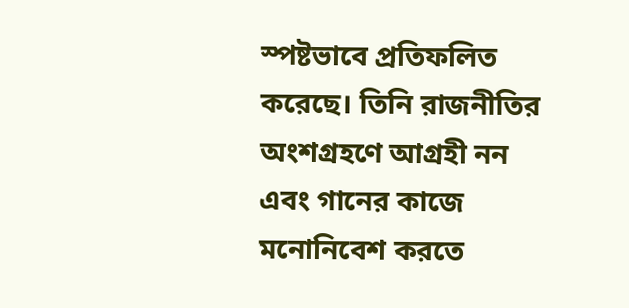স্পষ্টভাবে প্রতিফলিত করেছে। তিনি রাজনীতির অংশগ্রহণে আগ্রহী নন এবং গানের কাজে মনোনিবেশ করতে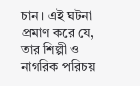চান। এই ঘটনা প্রমাণ করে যে, তার শিল্পী ও নাগরিক পরিচয়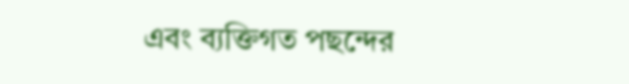এবং ব্যক্তিগত পছন্দের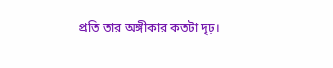প্রতি তার অঙ্গীকার কতটা দৃঢ়।